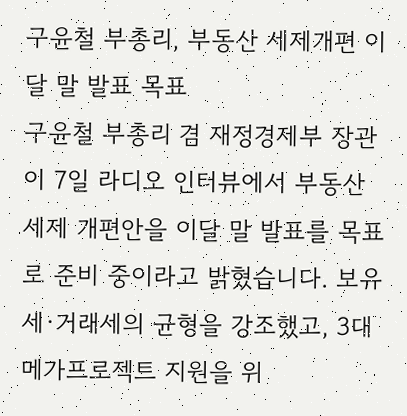구윤철 부총리, 부동산 세제개편 이달 말 발표 목표
구윤철 부총리 겸 재정경제부 장관이 7일 라디오 인터뷰에서 부동산 세제 개편안을 이달 말 발표를 목표로 준비 중이라고 밝혔습니다. 보유세·거래세의 균형을 강조했고, 3대 메가프로젝트 지원을 위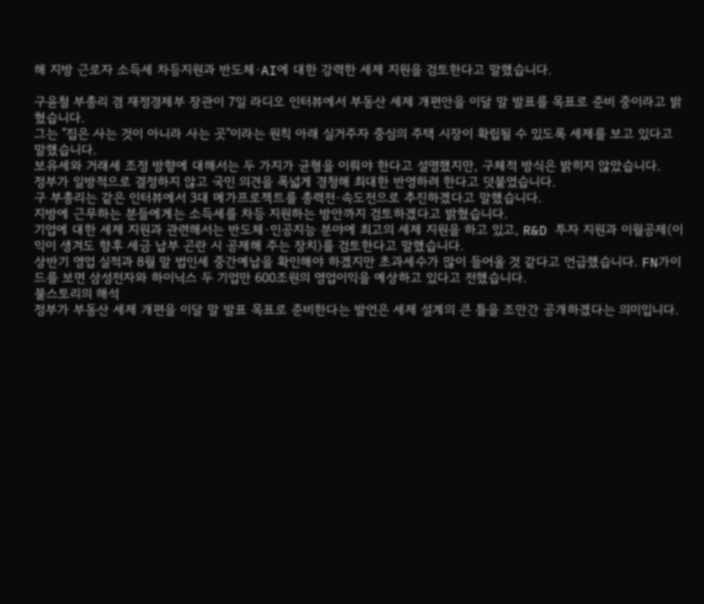해 지방 근로자 소득세 차등지원과 반도체·AI에 대한 강력한 세제 지원을 검토한다고 말했습니다.

구윤철 부총리 겸 재정경제부 장관이 7일 라디오 인터뷰에서 부동산 세제 개편안을 이달 말 발표를 목표로 준비 중이라고 밝혔습니다.
그는 "집은 사는 것이 아니라 사는 곳"이라는 원칙 아래 실거주자 중심의 주택 시장이 확립될 수 있도록 세제를 보고 있다고 말했습니다.
보유세와 거래세 조정 방향에 대해서는 두 가지가 균형을 이뤄야 한다고 설명했지만, 구체적 방식은 밝히지 않았습니다.
정부가 일방적으로 결정하지 않고 국민 의견을 폭넓게 경청해 최대한 반영하려 한다고 덧붙였습니다.
구 부총리는 같은 인터뷰에서 3대 메가프로젝트를 총력전·속도전으로 추진하겠다고 말했습니다.
지방에 근무하는 분들에게는 소득세를 차등 지원하는 방안까지 검토하겠다고 밝혔습니다.
기업에 대한 세제 지원과 관련해서는 반도체·인공지능 분야에 최고의 세제 지원을 하고 있고, R&D 투자 지원과 이월공제(이익이 생겨도 향후 세금 납부 곤란 시 공제해 주는 장치)를 검토한다고 말했습니다.
상반기 영업 실적과 8월 말 법인세 중간예납을 확인해야 하겠지만 초과세수가 많이 들어올 것 같다고 언급했습니다. FN가이드를 보면 삼성전자와 하이닉스 두 기업만 600조원의 영업이익을 예상하고 있다고 전했습니다.
불스토리의 해석
정부가 부동산 세제 개편을 이달 말 발표 목표로 준비한다는 발언은 세제 설계의 큰 틀을 조만간 공개하겠다는 의미입니다.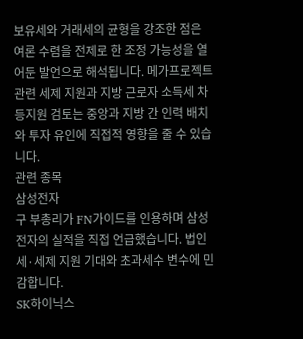보유세와 거래세의 균형을 강조한 점은 여론 수렴을 전제로 한 조정 가능성을 열어둔 발언으로 해석됩니다. 메가프로젝트 관련 세제 지원과 지방 근로자 소득세 차등지원 검토는 중앙과 지방 간 인력 배치와 투자 유인에 직접적 영향을 줄 수 있습니다.
관련 종목
삼성전자
구 부총리가 FN가이드를 인용하며 삼성전자의 실적을 직접 언급했습니다. 법인세·세제 지원 기대와 초과세수 변수에 민감합니다.
SK하이닉스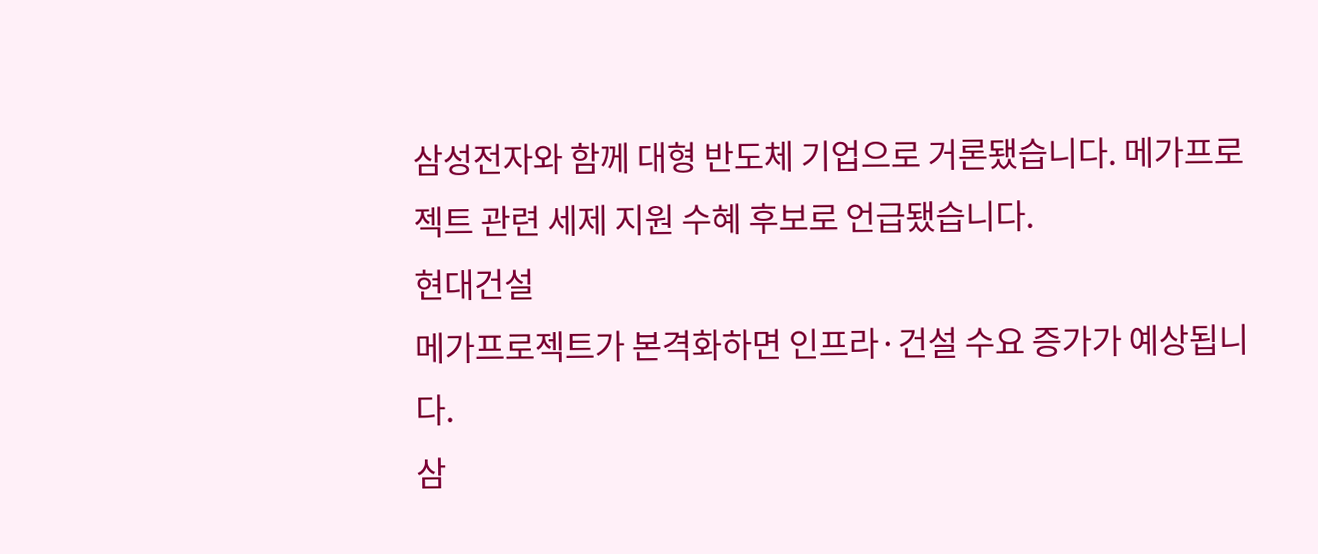삼성전자와 함께 대형 반도체 기업으로 거론됐습니다. 메가프로젝트 관련 세제 지원 수혜 후보로 언급됐습니다.
현대건설
메가프로젝트가 본격화하면 인프라·건설 수요 증가가 예상됩니다.
삼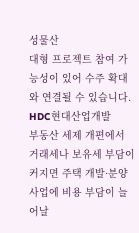성물산
대형 프로젝트 참여 가능성이 있어 수주 확대와 연결될 수 있습니다.
HDC현대산업개발
부동산 세제 개편에서 거래세나 보유세 부담이 커지면 주택 개발·분양 사업에 비용 부담이 늘어날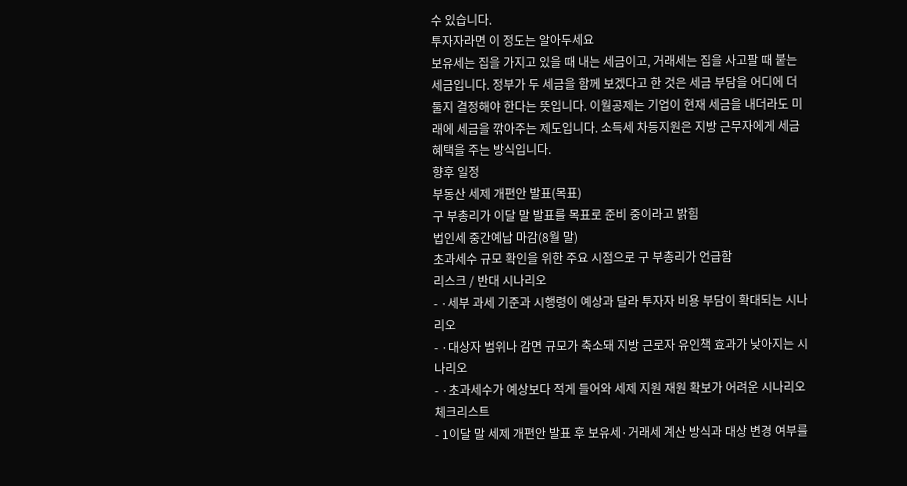수 있습니다.
투자자라면 이 정도는 알아두세요
보유세는 집을 가지고 있을 때 내는 세금이고, 거래세는 집을 사고팔 때 붙는 세금입니다. 정부가 두 세금을 함께 보겠다고 한 것은 세금 부담을 어디에 더 둘지 결정해야 한다는 뜻입니다. 이월공제는 기업이 현재 세금을 내더라도 미래에 세금을 깎아주는 제도입니다. 소득세 차등지원은 지방 근무자에게 세금 혜택을 주는 방식입니다.
향후 일정
부동산 세제 개편안 발표(목표)
구 부총리가 이달 말 발표를 목표로 준비 중이라고 밝힘
법인세 중간예납 마감(8월 말)
초과세수 규모 확인을 위한 주요 시점으로 구 부총리가 언급함
리스크 / 반대 시나리오
- ·세부 과세 기준과 시행령이 예상과 달라 투자자 비용 부담이 확대되는 시나리오
- ·대상자 범위나 감면 규모가 축소돼 지방 근로자 유인책 효과가 낮아지는 시나리오
- ·초과세수가 예상보다 적게 들어와 세제 지원 재원 확보가 어려운 시나리오
체크리스트
- 1이달 말 세제 개편안 발표 후 보유세·거래세 계산 방식과 대상 변경 여부를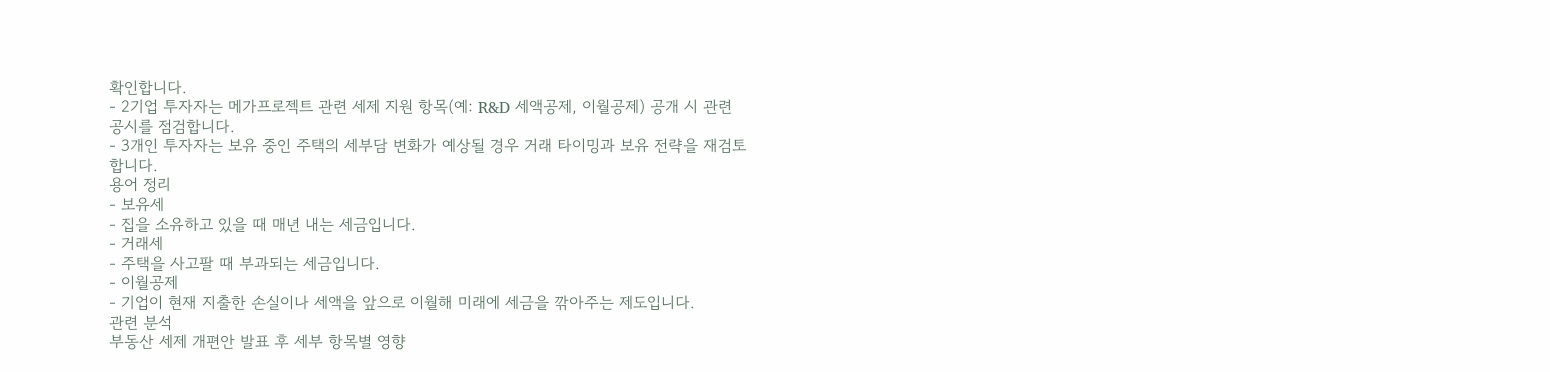확인합니다.
- 2기업 투자자는 메가프로젝트 관련 세제 지원 항목(예: R&D 세액공제, 이월공제) 공개 시 관련 공시를 점검합니다.
- 3개인 투자자는 보유 중인 주택의 세부담 변화가 예상될 경우 거래 타이밍과 보유 전략을 재검토합니다.
용어 정리
- 보유세
- 집을 소유하고 있을 때 매년 내는 세금입니다.
- 거래세
- 주택을 사고팔 때 부과되는 세금입니다.
- 이월공제
- 기업이 현재 지출한 손실이나 세액을 앞으로 이월해 미래에 세금을 깎아주는 제도입니다.
관련 분석
부동산 세제 개편안 발표 후 세부 항목별 영향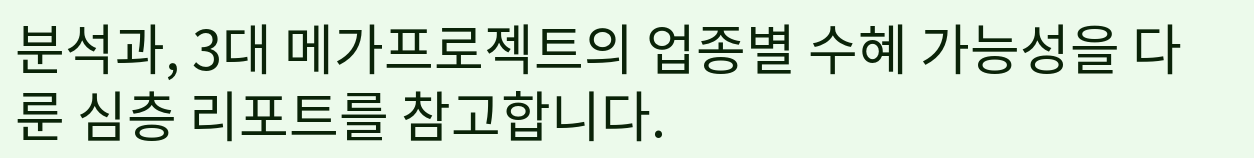분석과, 3대 메가프로젝트의 업종별 수혜 가능성을 다룬 심층 리포트를 참고합니다.